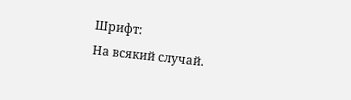Шрифт:
На всякий случай.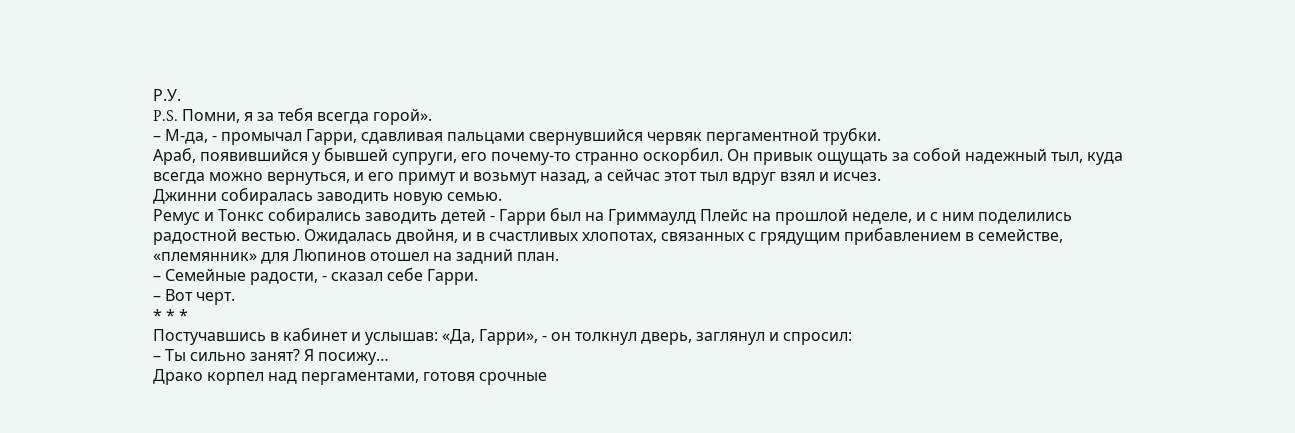Р.У.
P.S. Помни, я за тебя всегда горой».
– М-да, - промычал Гарри, сдавливая пальцами свернувшийся червяк пергаментной трубки.
Араб, появившийся у бывшей супруги, его почему-то странно оскорбил. Он привык ощущать за собой надежный тыл, куда всегда можно вернуться, и его примут и возьмут назад, а сейчас этот тыл вдруг взял и исчез.
Джинни собиралась заводить новую семью.
Ремус и Тонкс собирались заводить детей - Гарри был на Гриммаулд Плейс на прошлой неделе, и с ним поделились радостной вестью. Ожидалась двойня, и в счастливых хлопотах, связанных с грядущим прибавлением в семействе, «племянник» для Люпинов отошел на задний план.
– Семейные радости, - сказал себе Гарри.
– Вот черт.
* * *
Постучавшись в кабинет и услышав: «Да, Гарри», - он толкнул дверь, заглянул и спросил:
– Ты сильно занят? Я посижу…
Драко корпел над пергаментами, готовя срочные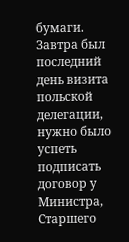бумаги. Завтра был последний день визита польской делегации, нужно было успеть подписать договор у Министра, Старшего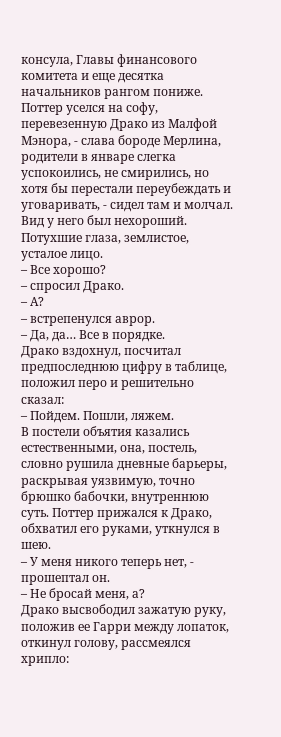консула, Главы финансового комитета и еще десятка начальников рангом пониже.
Поттер уселся на софу, перевезенную Драко из Малфой Мэнора, - слава бороде Мерлина, родители в январе слегка успокоились, не смирились, но хотя бы перестали переубеждать и уговаривать, - сидел там и молчал.
Вид у него был нехороший. Потухшие глаза, землистое, усталое лицо.
– Все хорошо?
– спросил Драко.
– А?
– встрепенулся аврор.
– Да, да… Все в порядке.
Драко вздохнул, посчитал предпоследнюю цифру в таблице, положил перо и решительно сказал:
– Пойдем. Пошли, ляжем.
В постели объятия казались естественными, она, постель, словно рушила дневные барьеры, раскрывая уязвимую, точно брюшко бабочки, внутреннюю суть. Поттер прижался к Драко, обхватил его руками, уткнулся в шею.
– У меня никого теперь нет, - прошептал он.
– Не бросай меня, а?
Драко высвободил зажатую руку, положив ее Гарри между лопаток, откинул голову, рассмеялся хрипло: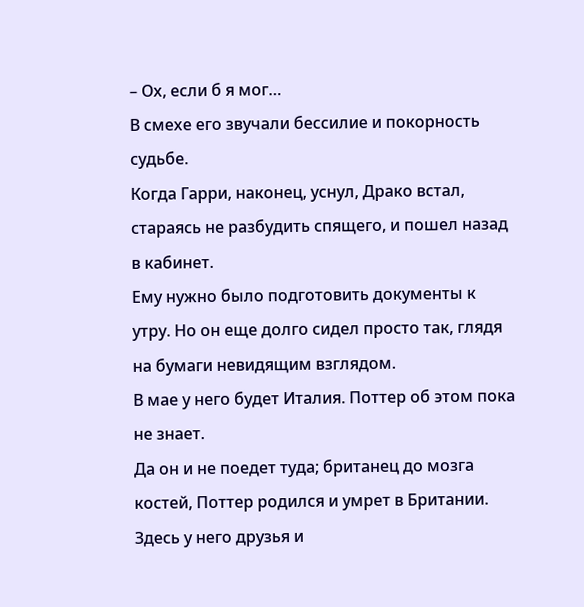– Ох, если б я мог…
В смехе его звучали бессилие и покорность судьбе.
Когда Гарри, наконец, уснул, Драко встал, стараясь не разбудить спящего, и пошел назад в кабинет.
Ему нужно было подготовить документы к утру. Но он еще долго сидел просто так, глядя на бумаги невидящим взглядом.
В мае у него будет Италия. Поттер об этом пока не знает.
Да он и не поедет туда; британец до мозга костей, Поттер родился и умрет в Британии. Здесь у него друзья и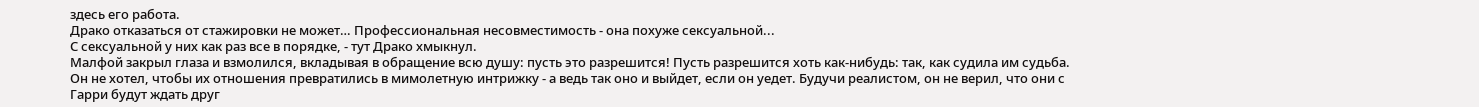здесь его работа.
Драко отказаться от стажировки не может… Профессиональная несовместимость - она похуже сексуальной...
С сексуальной у них как раз все в порядке, - тут Драко хмыкнул.
Малфой закрыл глаза и взмолился, вкладывая в обращение всю душу: пусть это разрешится! Пусть разрешится хоть как-нибудь: так, как судила им судьба.
Он не хотел, чтобы их отношения превратились в мимолетную интрижку - а ведь так оно и выйдет, если он уедет. Будучи реалистом, он не верил, что они с Гарри будут ждать друг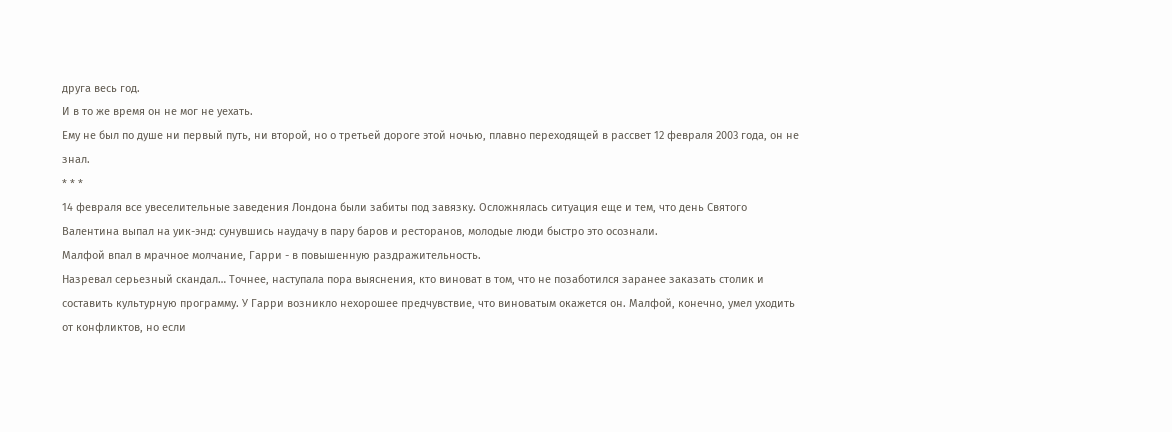друга весь год.
И в то же время он не мог не уехать.
Ему не был по душе ни первый путь, ни второй, но о третьей дороге этой ночью, плавно переходящей в рассвет 12 февраля 2003 года, он не знал.
* * *
14 февраля все увеселительные заведения Лондона были забиты под завязку. Осложнялась ситуация еще и тем, что день Святого Валентина выпал на уик-энд: сунувшись наудачу в пару баров и ресторанов, молодые люди быстро это осознали.
Малфой впал в мрачное молчание, Гарри - в повышенную раздражительность.
Назревал серьезный скандал… Точнее, наступала пора выяснения, кто виноват в том, что не позаботился заранее заказать столик и составить культурную программу. У Гарри возникло нехорошее предчувствие, что виноватым окажется он. Малфой, конечно, умел уходить от конфликтов, но если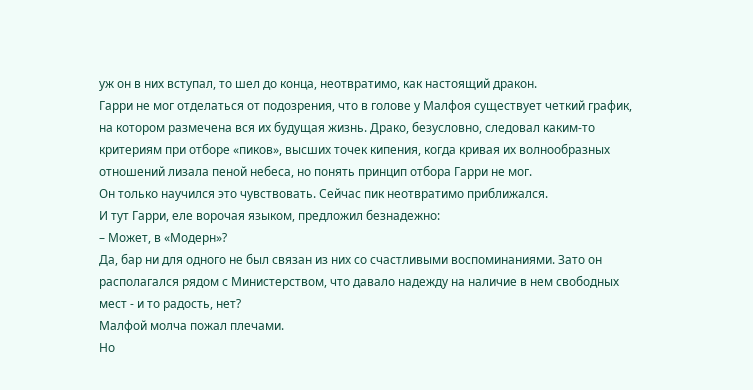уж он в них вступал, то шел до конца, неотвратимо, как настоящий дракон.
Гарри не мог отделаться от подозрения, что в голове у Малфоя существует четкий график, на котором размечена вся их будущая жизнь. Драко, безусловно, следовал каким-то критериям при отборе «пиков», высших точек кипения, когда кривая их волнообразных отношений лизала пеной небеса, но понять принцип отбора Гарри не мог.
Он только научился это чувствовать. Сейчас пик неотвратимо приближался.
И тут Гарри, еле ворочая языком, предложил безнадежно:
– Может, в «Модерн»?
Да, бар ни для одного не был связан из них со счастливыми воспоминаниями. Зато он располагался рядом с Министерством, что давало надежду на наличие в нем свободных мест - и то радость, нет?
Малфой молча пожал плечами.
Но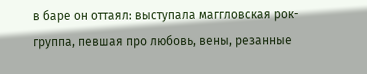в баре он оттаял: выступала маггловская рок-группа, певшая про любовь, вены, резанные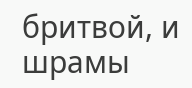бритвой, и шрамы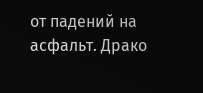от падений на асфальт. Драко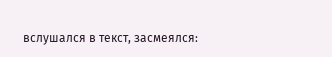вслушался в текст, засмеялся: